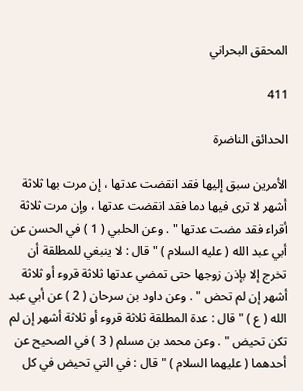المحقق البحراني

411

الحدائق الناضرة

الأمرين سبق إليها فقد انقضت عدتها ، إن مرت بها ثلاثة أشهر لا ترى فيها دما فقد انقضت عدتها ، وإن مرت ثلاثة أقراء فقد مضت عدتها " . وعن الحلبي ( 1 ) في الحسن عن أبي عبد الله ( عليه السلام ) " قال : لا ينبغي للمطلقة أن تخرج إلا بإذن زوجها حتى تمضي عدتها ثلاثة قروء أو ثلاثة أشهر إن لم تحض " . وعن داود بن سرحان ( 2 ) عن أبي عبد الله ( ع ) " قال : عدة المطلقة ثلاثة قروء أو ثلاثة أشهر إن لم تكن تحيض " . وعن محمد بن مسلم ( 3 ) في الصحيح عن أحدهما ( عليهما السلام ) " قال : في التي تحيض في كل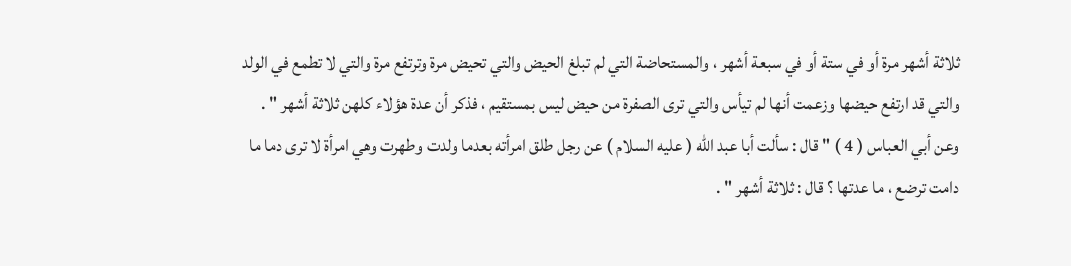ثلاثة أشهر مرة أو في ستة أو في سبعة أشهر ، والمستحاضة التي لم تبلغ الحيض والتي تحيض مرة وترتفع مرة والتي لا تطمع في الولد والتي قد ارتفع حيضها وزعمت أنها لم تيأس والتي ترى الصفرة من حيض ليس بمستقيم ، فذكر أن عدة هؤلاء كلهن ثلاثة أشهر " . وعن أبي العباس ( 4 ) " قال : سألت أبا عبد الله ( عليه السلام ) عن رجل طلق امرأته بعدما ولدت وطهرت وهي امرأة لا ترى دما ما دامت ترضع ، ما عدتها ؟ قال : ثلاثة أشهر " .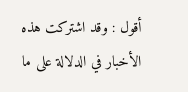أقول : وقد اشتركت هذه الأخبار في الدلالة على ما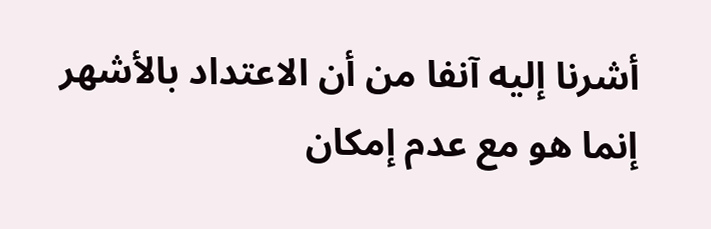أشرنا إليه آنفا من أن الاعتداد بالأشهر إنما هو مع عدم إمكان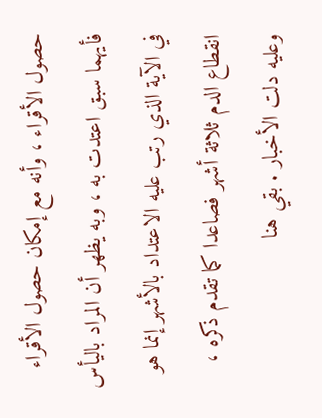حصول الأقراء ، وأنه مع إمكان حصول الأقراء فأيهما سبق اعتدت به ، وبه يظهر أن المراد باليأس في الآية الذي رتب عليه الاعتداد بالأشهر إنما هو انقطاع الدم ثلاثة أشهر فصاعدا كما تقدم ذكره ، وعليه دلت الأخبار . بقي هنا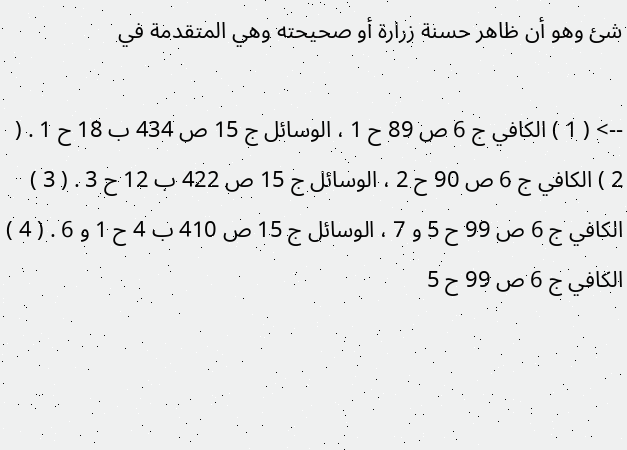شئ وهو أن ظاهر حسنة زرارة أو صحيحته وهي المتقدمة في

--> ( 1 ) الكافي ج 6 ص 89 ح 1 ، الوسائل ج 15 ص 434 ب 18 ح 1 . ( 2 ) الكافي ج 6 ص 90 ح 2 ، الوسائل ج 15 ص 422 ب 12 ح 3 . ( 3 ) الكافي ج 6 ص 99 ح 5 و 7 ، الوسائل ج 15 ص 410 ب 4 ح 1 و 6 . ( 4 ) الكافي ج 6 ص 99 ح 5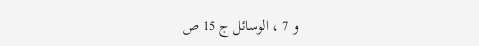و 7 ، الوسائل ج 15 ص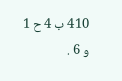410 ب 4 ح 1 و 6 .